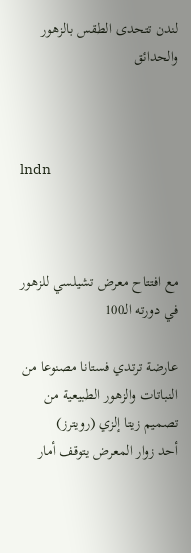لندن تتحدى الطقس بالزهور والحدائق



lndn



مع افتتاح معرض تشيلسي للزهور في دورته الـ100

عارضة ترتدي فستانا مصنوعا من النباتات والزهور الطبيعية من تصميم زيتا إلزي (رويترز)
أحد زوار المعرض يتوقف أمار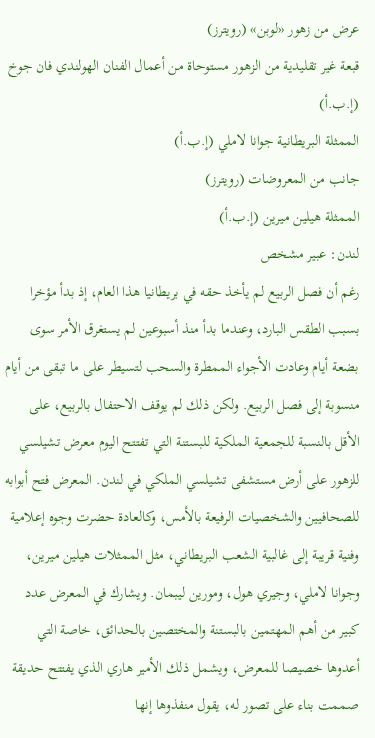عرض من زهور «لوبن» (رويترز)
قبعة غير تقليدية من الزهور مستوحاة من أعمال الفنان الهولندي فان جوخ (إ.ب.أ)
الممثلة البريطانية جوانا لاملي (إ.ب.أ)
جانب من المعروضات (رويترز)
الممثلة هيلين ميرين (إ.ب.أ)
لندن: عبير مشخص
رغم أن فصل الربيع لم يأخذ حقه في بريطانيا هذا العام، إذ بدأ مؤخرا بسبب الطقس البارد، وعندما بدأ منذ أسبوعين لم يستغرق الأمر سوى بضعة أيام وعادت الأجواء الممطرة والسحب لتسيطر على ما تبقى من أيام منسوبة إلى فصل الربيع. ولكن ذلك لم يوقف الاحتفال بالربيع، على الأقل بالنسبة للجمعية الملكية للبستنة التي تفتتح اليوم معرض تشيلسي للزهور على أرض مستشفى تشيلسي الملكي في لندن. المعرض فتح أبوابه للصحافيين والشخصيات الرفيعة بالأمس، وكالعادة حضرت وجوه إعلامية وفنية قريبة إلى غالبية الشعب البريطاني، مثل الممثلات هيلين ميرين، وجوانا لاملي، وجيري هول، ومورين ليبمان. ويشارك في المعرض عدد كبير من أهم المهتمين بالبستنة والمختصين بالحدائق، خاصة التي أعدوها خصيصا للمعرض، ويشمل ذلك الأمير هاري الذي يفتتح حديقة صممت بناء على تصور له، يقول منفذوها إنها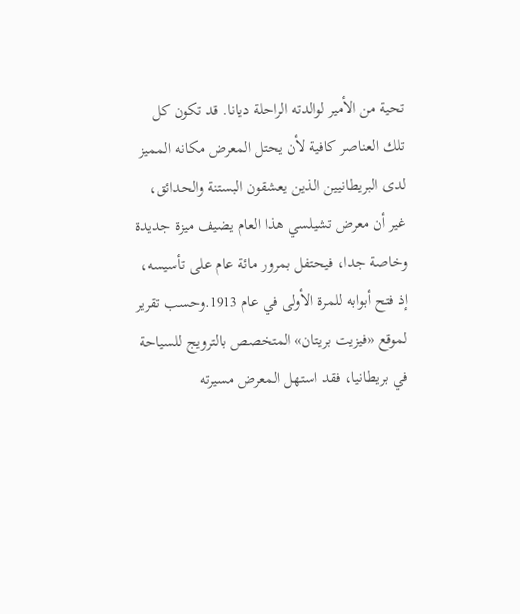تحية من الأمير لوالدته الراحلة ديانا. قد تكون كل تلك العناصر كافية لأن يحتل المعرض مكانه المميز لدى البريطانيين الذين يعشقون البستنة والحدائق، غير أن معرض تشيلسي هذا العام يضيف ميزة جديدة وخاصة جدا، فيحتفل بمرور مائة عام على تأسيسه، إذ فتح أبوابه للمرة الأولى في عام 1913.وحسب تقرير لموقع «فيزيت بريتان» المتخصص بالترويج للسياحة في بريطانيا، فقد استهل المعرض مسيرته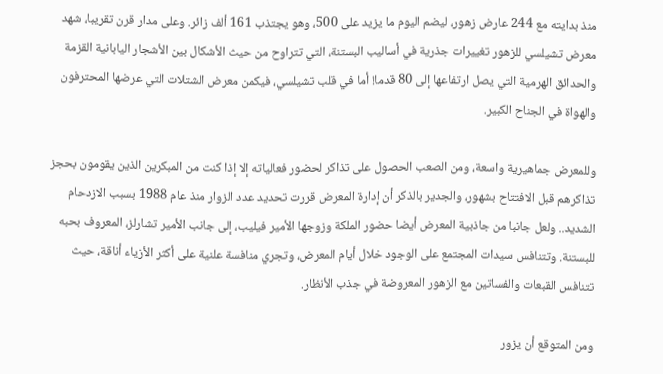منذ بدايته مع 244 عارض زهور، ليضم اليوم ما يزيد على 500، وهو يجتذب 161 ألف زائر. وعلى مدار قرن تقريبا، شهد معرض تشيلسي للزهور تغييرات جذرية في أساليب البستنة، التي تتراوح من حيث الأشكال بين الأشجار اليابانية القزمة والحدائق الهرمية التي يصل ارتفاعها إلى 80 قدما! أما في قلب تشيلسي، فيكمن معرض الشتلات التي عرضها المحترفون والهواة في الجناح الكبير.

وللمعرض جماهيرية واسعة، ومن الصعب الحصول على تذاكر لحضور فعالياته إلا إذا كنت من المبكرين الذين يقومون بحجز تذاكرهم قبل الافتتاح بشهور، والجدير بالذكر أن إدارة المعرض قررت تحديد عدد الزوار منذ عام 1988 بسبب الازدحام الشديد.. ولعل جانبا من جاذبية المعرض أيضا حضور الملكة وزوجها الأمير فيليب، إلى جانب الأمير تشارلز، المعروف بحبه للبستنة. وتتنافس سيدات المجتمع على الوجود خلال أيام المعرض، وتجري منافسة علنية على أكثر الأزياء أناقة، حيث تتنافس القبعات والفساتين مع الزهور المعروضة في جذب الأنظار.

ومن المتوقع أن يزور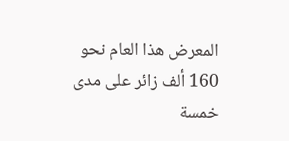المعرض هذا العام نحو 160 ألف زائر على مدى خمسة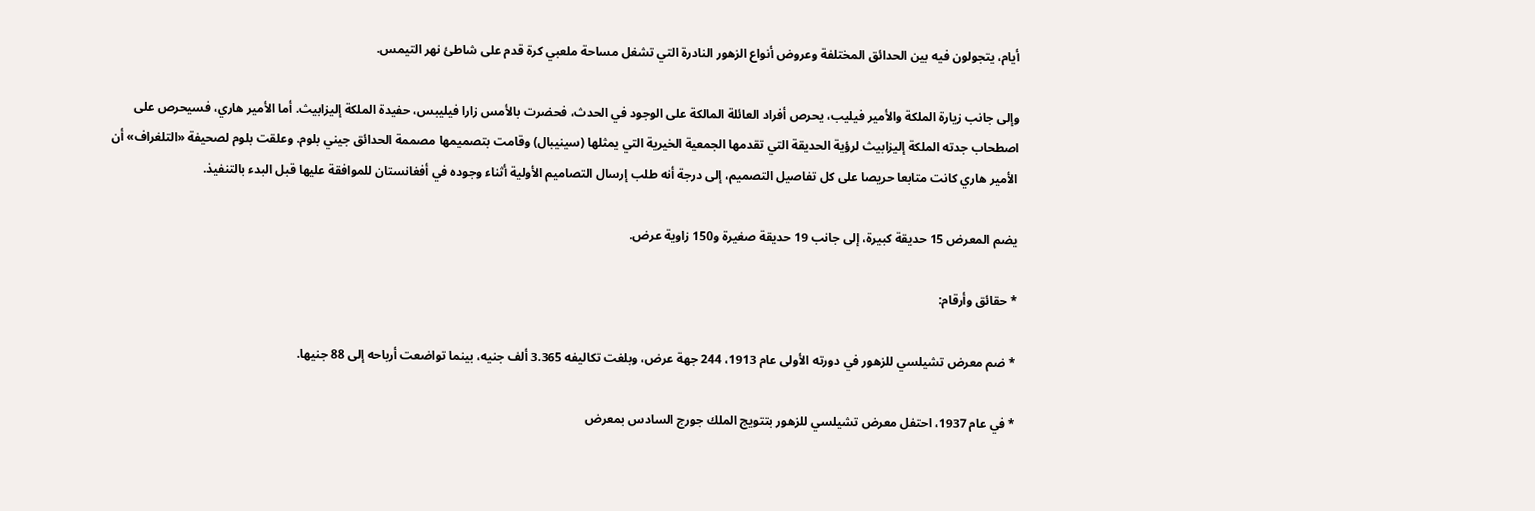أيام، يتجولون فيه بين الحدائق المختلفة وعروض أنواع الزهور النادرة التي تشغل مساحة ملعبي كرة قدم على شاطئ نهر التيمس.

وإلى جانب زيارة الملكة والأمير فيليب، يحرص أفراد العائلة المالكة على الوجود في الحدث، فحضرت بالأمس زارا فيليبس، حفيدة الملكة إليزابيث. أما الأمير هاري، فسيحرص على اصطحاب جدته الملكة إليزابيث لرؤية الحديقة التي تقدمها الجمعية الخيرية التي يمثلها (سينيبال) وقامت بتصميمها مصممة الحدائق جيني بلوم. وعلقت بلوم لصحيفة «التلغراف» أن الأمير هاري كانت متابعا حريصا على كل تفاصيل التصميم، إلى درجة أنه طلب إرسال التصاميم الأولية أثناء وجوده في أفغانستان للموافقة عليها قبل البدء بالتنفيذ.

يضم المعرض 15 حديقة كبيرة، إلى جانب 19 حديقة صغيرة و150 زاوية عرض.

* حقائق وأرقام:

* ضم معرض تشيلسي للزهور في دورته الأولى عام 1913، 244 جهة عرض، وبلغت تكاليفه 3.365 ألف جنيه، بينما تواضعت أرباحه إلى 88 جنيها.

* في عام 1937، احتفل معرض تشيلسي للزهور بتتويج الملك جورج السادس بمعرض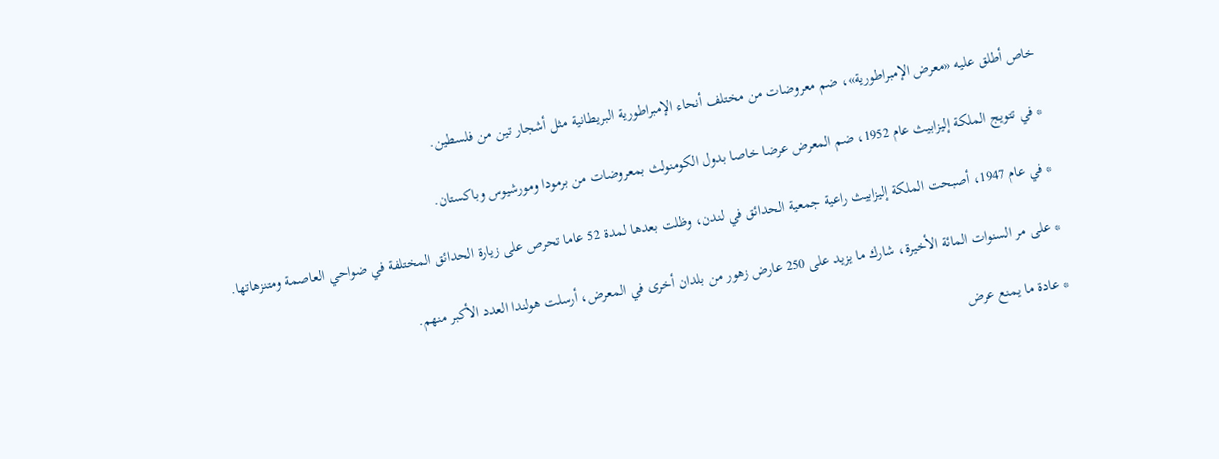خاص أطلق عليه «معرض الإمبراطورية»، ضم معروضات من مختلف أنحاء الإمبراطورية البريطانية مثل أشجار تين من فلسطين.

* في تتويج الملكة إليزابيث عام 1952، ضم المعرض عرضا خاصا بدول الكومنولث بمعروضات من برمودا ومورشيوس وباكستان.

* في عام 1947، أصبحت الملكة إليزابيث راعية جمعية الحدائق في لندن، وظلت بعدها لمدة 52 عاما تحرص على زيارة الحدائق المختلفة في ضواحي العاصمة ومتنزهاتها.

* على مر السنوات المائة الأخيرة، شارك ما يزيد على 250 عارض زهور من بلدان أخرى في المعرض، أرسلت هولندا العدد الأكبر منهم.

* عادة ما يمنع عرض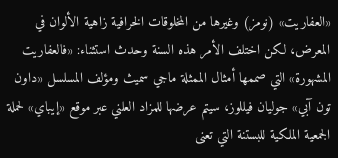«العفاريت» (نومز) وغيرها من المخلوقات الخرافية زاهية الألوان في المعرض، لكن اختلف الأمر هذه السنة وحدث استثناء: «فالعفاريت المشهورة» التي صممها أمثال الممثلة ماجي سميث ومؤلف المسلسل «داون تون آبي» جوليان فيللوز، سيتم عرضها للمزاد العلني عبر موقع «إيباي» لحملة الجمعية الملكية للبستنة التي تعنى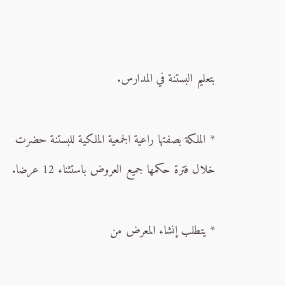بتعليم البستنة في المدارس.

* الملكة بصفتها راعية الجمعية الملكية للبستنة حضرت خلال فترة حكمها جميع العروض باستثناء 12 عرضا.

* يتطلب إنشاء المعرض من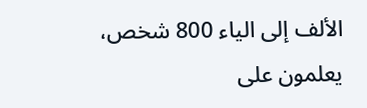الألف إلى الياء 800 شخص، يعلمون على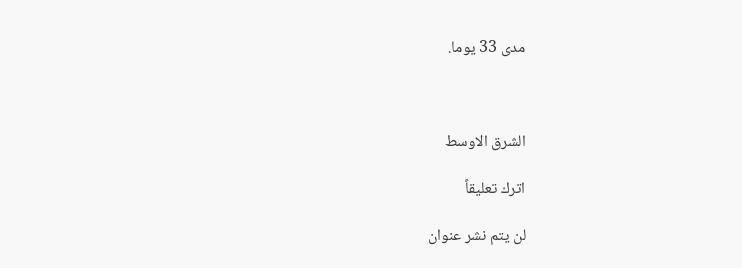مدى 33 يوما.



الشرق الاوسط

اترك تعليقاً

لن يتم نشر عنوان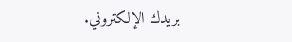بريدك الإلكتروني.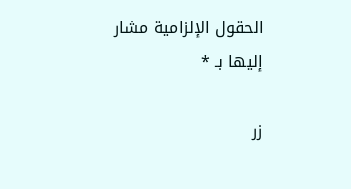الحقول الإلزامية مشار إليها بـ *

زر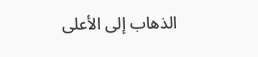الذهاب إلى الأعلى